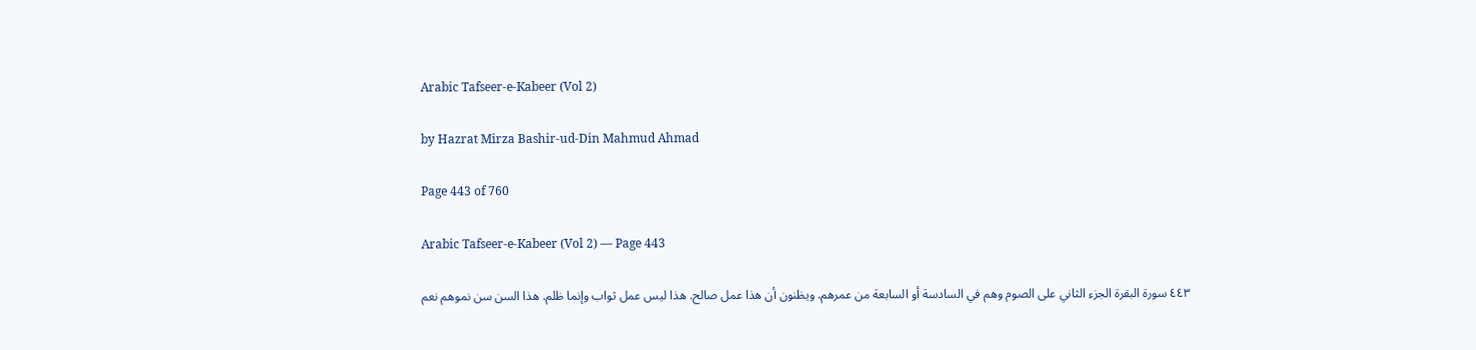Arabic Tafseer-e-Kabeer (Vol 2)

by Hazrat Mirza Bashir-ud-Din Mahmud Ahmad

Page 443 of 760

Arabic Tafseer-e-Kabeer (Vol 2) — Page 443

٤٤٣ سورة البقرة الجزء الثاني على الصوم وهم في السادسة أو السابعة من عمرهم. ويظنون أن هذا عمل صالح. هذا ليس عمل ثواب وإنما ظلم. هذا السن سن نموهم نعم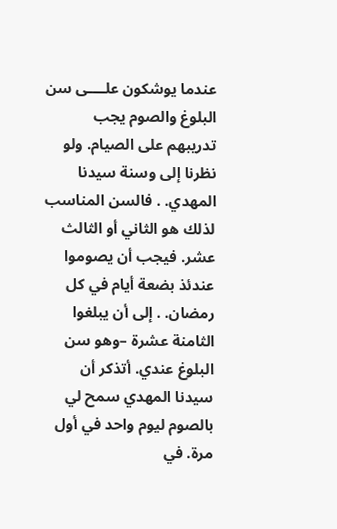عندما يوشكون علــــى سن البلوغ والصوم يجب تدريبهم على الصيام. ولو نظرنا إلى وسنة سيدنا المهدي. . فالسن المناسب لذلك هو الثاني أو الثالث عشر. فيجب أن يصوموا عندئذ بضعة أيام في كل رمضان. . إلى أن يبلغوا الثامنة عشرة –وهو سن البلوغ عندي. أتذكر أن سيدنا المهدي سمح لي بالصوم ليوم واحد في أول مرة. في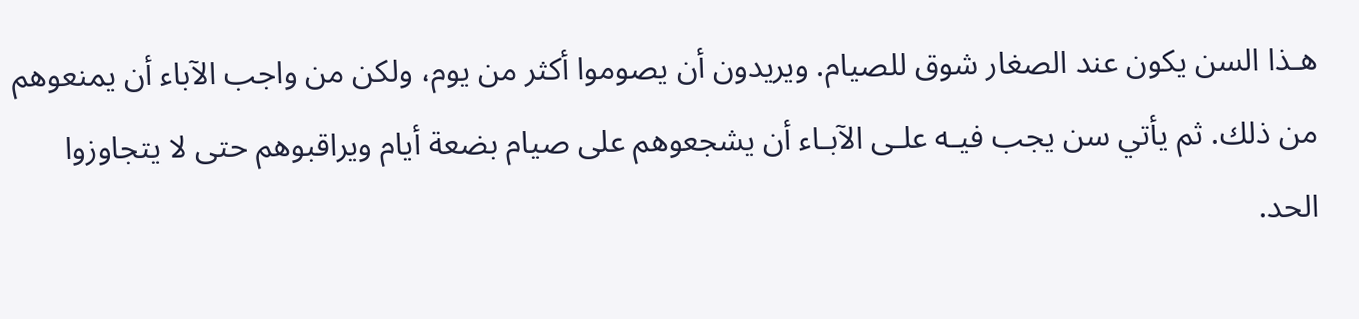هـذا السن يكون عند الصغار شوق للصيام. ويريدون أن يصوموا أكثر من يوم، ولكن من واجب الآباء أن يمنعوهم من ذلك. ثم يأتي سن يجب فيـه علـى الآبـاء أن يشجعوهم على صيام بضعة أيام ويراقبوهم حتى لا يتجاوزوا الحد.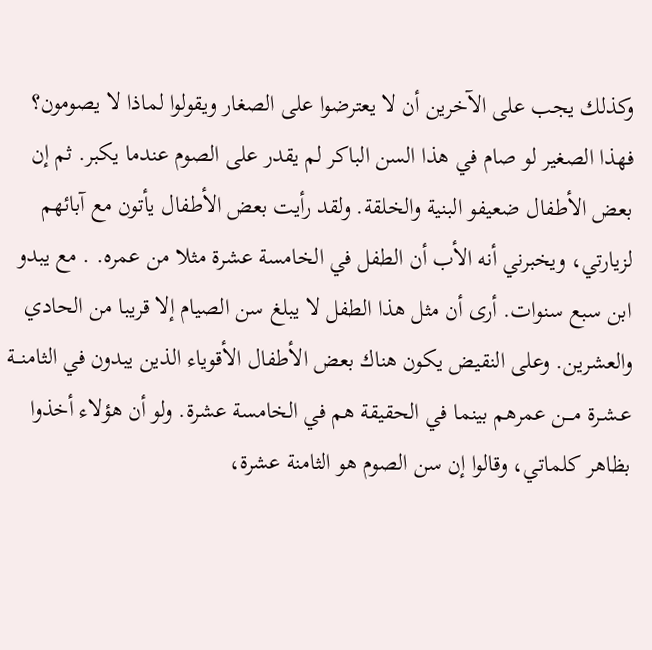وكذلك يجب على الآخرين أن لا يعترضوا على الصغار ويقولوا لماذا لا يصومون؟ فهذا الصغير لو صام في هذا السن الباكر لم يقدر على الصوم عندما يكبر. ثم إن بعض الأطفال ضعيفو البنية والخلقة. ولقد رأيت بعض الأطفال يأتون مع آبائهم لزيارتي، ويخبرني أنه الأب أن الطفل في الخامسة عشرة مثلا من عمره. . مع يبدو ابن سبع سنوات. أرى أن مثل هذا الطفل لا يبلغ سن الصيام إلا قريبا من الحادي والعشرين. وعلى النقيض يكون هناك بعض الأطفال الأقوياء الذين يبدون في الثامنـــة عـشـرة مـــن عمرهم بينما في الحقيقة هم في الخامسة عشرة. ولو أن هؤلاء أخذوا بظاهر كلماتي، وقالوا إن سن الصوم هو الثامنة عشرة،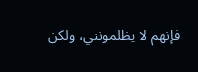فإنهم لا يظلمونني، ولكن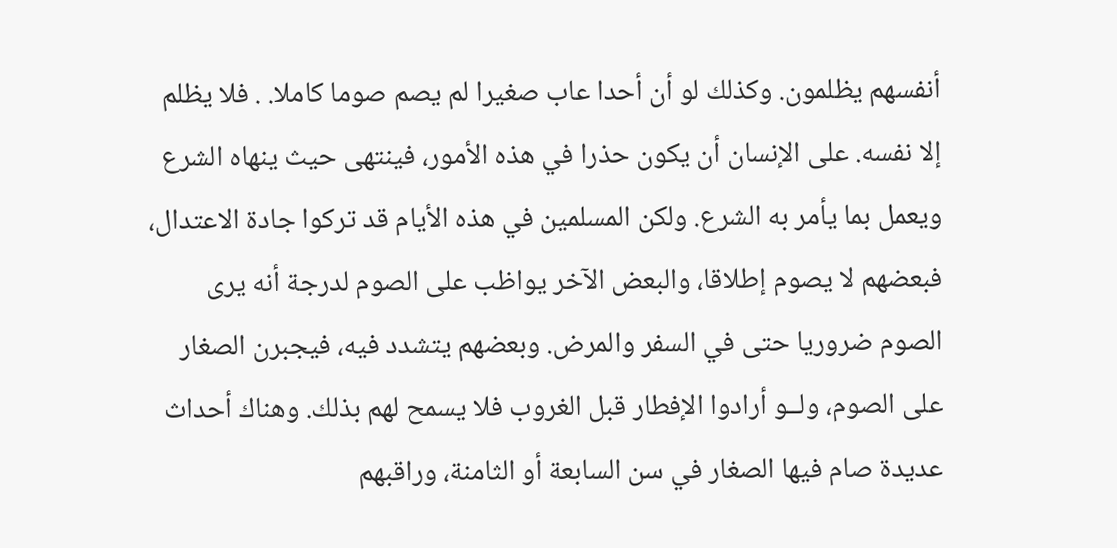أنفسهم يظلمون. وكذلك لو أن أحدا عاب صغيرا لم يصم صوما كاملا. . فلا يظلم إلا نفسه. على الإنسان أن يكون حذرا في هذه الأمور، فينتهى حيث ينهاه الشرع ويعمل بما يأمر به الشرع. ولكن المسلمين في هذه الأيام قد تركوا جادة الاعتدال، فبعضهم لا يصوم إطلاقا، والبعض الآخر يواظب على الصوم لدرجة أنه يرى الصوم ضروريا حتى في السفر والمرض. وبعضهم يتشدد فيه، فيجبرن الصغار على الصوم، ولــو أرادوا الإفطار قبل الغروب فلا يسمح لهم بذلك. وهناك أحداث عديدة صام فيها الصغار في سن السابعة أو الثامنة، وراقبهم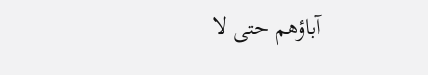آباؤهم حتى لا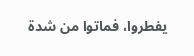يفطروا، فماتوا من شدة